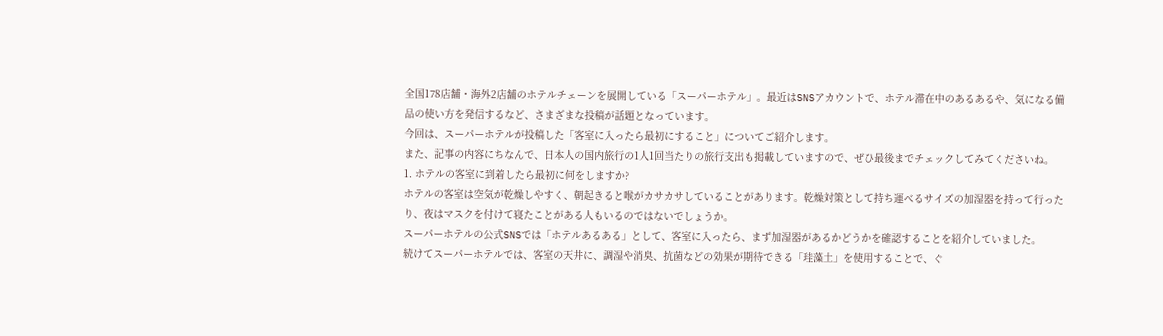全国178店舗・海外2店舗のホテルチェーンを展開している「スーパーホテル」。最近はSNSアカウントで、ホテル滞在中のあるあるや、気になる備品の使い方を発信するなど、さまざまな投稿が話題となっています。
今回は、スーパーホテルが投稿した「客室に入ったら最初にすること」についてご紹介します。
また、記事の内容にちなんで、日本人の国内旅行の1人1回当たりの旅行支出も掲載していますので、ぜひ最後までチェックしてみてくださいね。
1. ホテルの客室に到着したら最初に何をしますか?
ホテルの客室は空気が乾燥しやすく、朝起きると喉がカサカサしていることがあります。乾燥対策として持ち運べるサイズの加湿器を持って行ったり、夜はマスクを付けて寝たことがある人もいるのではないでしょうか。
スーパーホテルの公式SNSでは「ホテルあるある」として、客室に入ったら、まず加湿器があるかどうかを確認することを紹介していました。
続けてスーパーホテルでは、客室の天井に、調湿や消臭、抗菌などの効果が期待できる「珪藻土」を使用することで、ぐ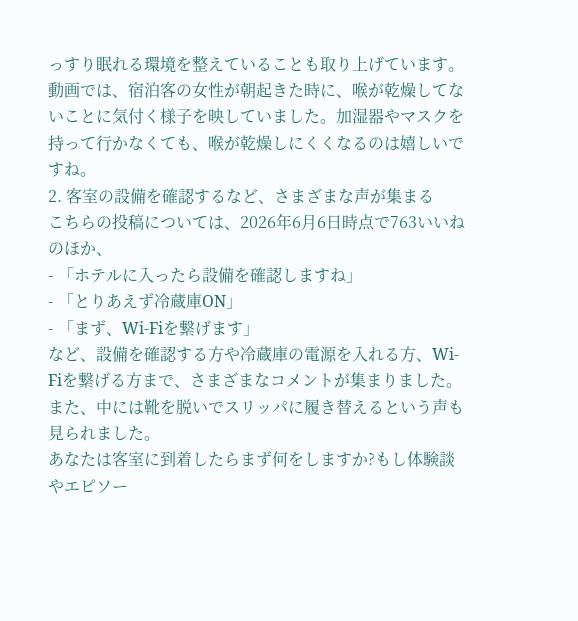っすり眠れる環境を整えていることも取り上げています。
動画では、宿泊客の女性が朝起きた時に、喉が乾燥してないことに気付く様子を映していました。加湿器やマスクを持って行かなくても、喉が乾燥しにくくなるのは嬉しいですね。
2. 客室の設備を確認するなど、さまざまな声が集まる
こちらの投稿については、2026年6月6日時点で763いいねのほか、
- 「ホテルに入ったら設備を確認しますね」
- 「とりあえず冷蔵庫ON」
- 「まず、Wi-Fiを繋げます」
など、設備を確認する方や冷蔵庫の電源を入れる方、Wi-Fiを繋げる方まで、さまざまなコメントが集まりました。また、中には靴を脱いでスリッパに履き替えるという声も見られました。
あなたは客室に到着したらまず何をしますか?もし体験談やエピソー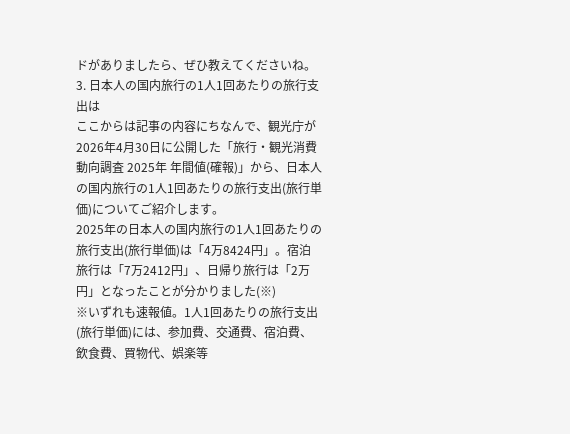ドがありましたら、ぜひ教えてくださいね。
3. 日本人の国内旅行の1人1回あたりの旅行支出は
ここからは記事の内容にちなんで、観光庁が2026年4月30日に公開した「旅行・観光消費動向調査 2025年 年間値(確報)」から、日本人の国内旅行の1人1回あたりの旅行支出(旅行単価)についてご紹介します。
2025年の日本人の国内旅行の1人1回あたりの旅行支出(旅行単価)は「4万8424円」。宿泊旅行は「7万2412円」、日帰り旅行は「2万円」となったことが分かりました(※)
※いずれも速報値。1人1回あたりの旅行支出(旅行単価)には、参加費、交通費、宿泊費、飲食費、買物代、娯楽等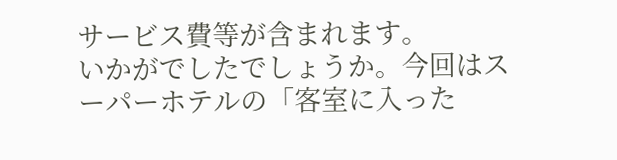サービス費等が含まれます。
いかがでしたでしょうか。今回はスーパーホテルの「客室に入った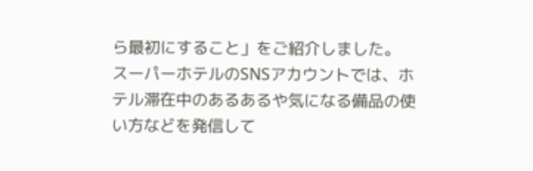ら最初にすること」をご紹介しました。
スーパーホテルのSNSアカウントでは、ホテル滞在中のあるあるや気になる備品の使い方などを発信して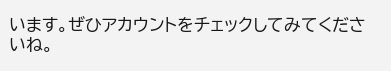います。ぜひアカウントをチェックしてみてくださいね。